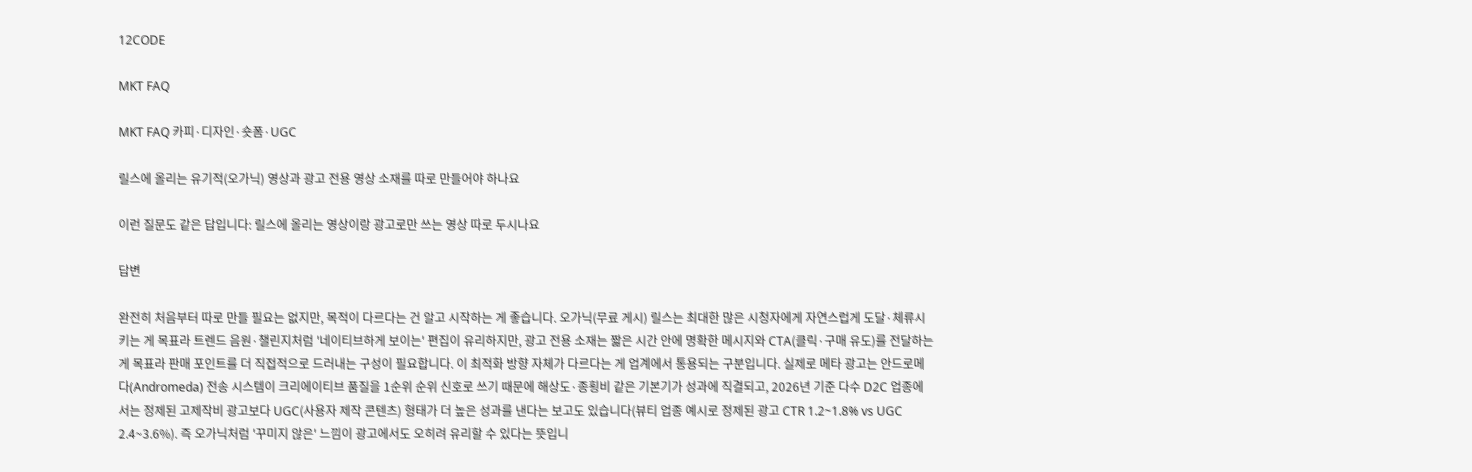12CODE

MKT FAQ

MKT FAQ 카피·디자인·숏폼·UGC

릴스에 올리는 유기적(오가닉) 영상과 광고 전용 영상 소재를 따로 만들어야 하나요

이런 질문도 같은 답입니다: 릴스에 올리는 영상이랑 광고로만 쓰는 영상 따로 두시나요

답변

완전히 처음부터 따로 만들 필요는 없지만, 목적이 다르다는 건 알고 시작하는 게 좋습니다. 오가닉(무료 게시) 릴스는 최대한 많은 시청자에게 자연스럽게 도달·체류시키는 게 목표라 트렌드 음원·챌린지처럼 '네이티브하게 보이는' 편집이 유리하지만, 광고 전용 소재는 짧은 시간 안에 명확한 메시지와 CTA(클릭·구매 유도)를 전달하는 게 목표라 판매 포인트를 더 직접적으로 드러내는 구성이 필요합니다. 이 최적화 방향 자체가 다르다는 게 업계에서 통용되는 구분입니다. 실제로 메타 광고는 안드로메다(Andromeda) 전송 시스템이 크리에이티브 품질을 1순위 순위 신호로 쓰기 때문에 해상도·종횡비 같은 기본기가 성과에 직결되고, 2026년 기준 다수 D2C 업종에서는 정제된 고제작비 광고보다 UGC(사용자 제작 콘텐츠) 형태가 더 높은 성과를 낸다는 보고도 있습니다(뷰티 업종 예시로 정제된 광고 CTR 1.2~1.8% vs UGC 2.4~3.6%). 즉 오가닉처럼 '꾸미지 않은' 느낌이 광고에서도 오히려 유리할 수 있다는 뜻입니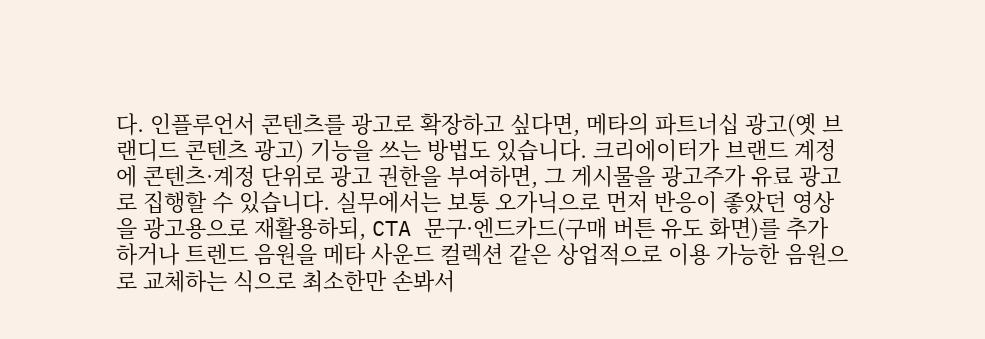다. 인플루언서 콘텐츠를 광고로 확장하고 싶다면, 메타의 파트너십 광고(옛 브랜디드 콘텐츠 광고) 기능을 쓰는 방법도 있습니다. 크리에이터가 브랜드 계정에 콘텐츠·계정 단위로 광고 권한을 부여하면, 그 게시물을 광고주가 유료 광고로 집행할 수 있습니다. 실무에서는 보통 오가닉으로 먼저 반응이 좋았던 영상을 광고용으로 재활용하되, CTA 문구·엔드카드(구매 버튼 유도 화면)를 추가하거나 트렌드 음원을 메타 사운드 컬렉션 같은 상업적으로 이용 가능한 음원으로 교체하는 식으로 최소한만 손봐서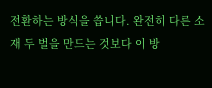전환하는 방식을 씁니다. 완전히 다른 소재 두 벌을 만드는 것보다 이 방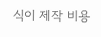식이 제작 비용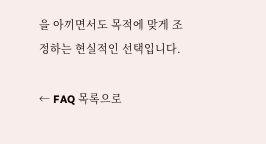을 아끼면서도 목적에 맞게 조정하는 현실적인 선택입니다.

← FAQ 목록으로